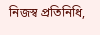নিজস্ব প্রতিনিধি,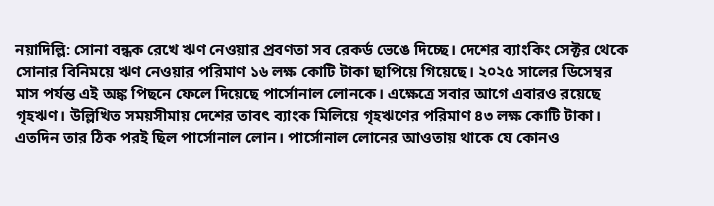নয়াদিল্লি: সোনা বন্ধক রেখে ঋণ নেওয়ার প্রবণতা সব রেকর্ড ভেঙে দিচ্ছে। দেশের ব্যাংকিং সেক্টর থেকে সোনার বিনিময়ে ঋণ নেওয়ার পরিমাণ ১৬ লক্ষ কোটি টাকা ছাপিয়ে গিয়েছে। ২০২৫ সালের ডিসেম্বর মাস পর্যন্ত এই অঙ্ক পিছনে ফেলে দিয়েছে পার্সোনাল লোনকে। এক্ষেত্রে সবার আগে এবারও রয়েছে গৃহঋণ। উল্লিখিত সময়সীমায় দেশের তাবৎ ব্যাংক মিলিয়ে গৃহঋণের পরিমাণ ৪৩ লক্ষ কোটি টাকা। এতদিন তার ঠিক পরই ছিল পার্সোনাল লোন। পার্সোনাল লোনের আওতায় থাকে যে কোনও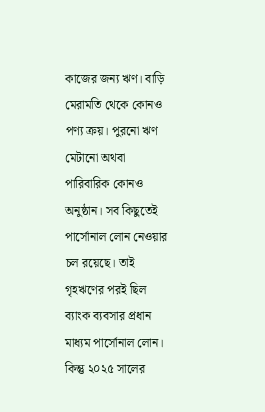কাজের জন্য ঋণ। বাড়ি মেরামতি থেকে কোনও পণ্য ক্রয়। পুরনো ঋণ মেটানো অথবা পারিবারিক কোনও অনুষ্ঠান। সব কিছুতেই পার্সোনাল লোন নেওয়ার চল রয়েছে। তাই গৃহঋণের পরই ছিল ব্যাংক ব্যবসার প্রধান মাধ্যম পার্সোনাল লোন। কিন্তু ২০২৫ সালের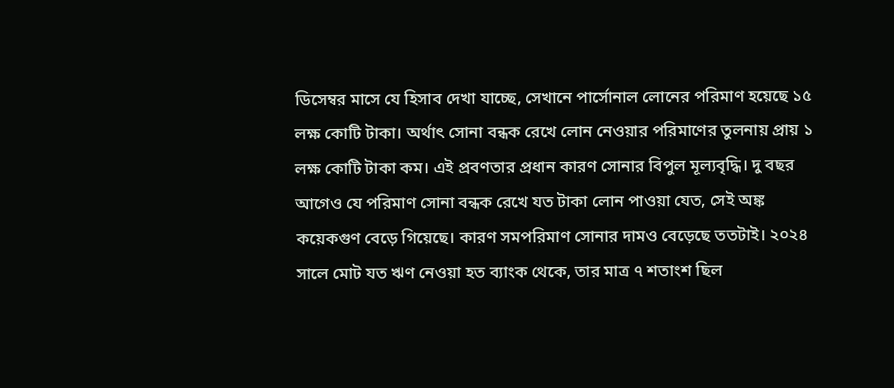ডিসেম্বর মাসে যে হিসাব দেখা যাচ্ছে, সেখানে পার্সোনাল লোনের পরিমাণ হয়েছে ১৫ লক্ষ কোটি টাকা। অর্থাৎ সোনা বন্ধক রেখে লোন নেওয়ার পরিমাণের তুলনায় প্রায় ১ লক্ষ কোটি টাকা কম। এই প্রবণতার প্রধান কারণ সোনার বিপুল মূল্যবৃদ্ধি। দু বছর আগেও যে পরিমাণ সোনা বন্ধক রেখে যত টাকা লোন পাওয়া যেত, সেই অঙ্ক কয়েকগুণ বেড়ে গিয়েছে। কারণ সমপরিমাণ সোনার দামও বেড়েছে ততটাই। ২০২৪ সালে মোট যত ঋণ নেওয়া হত ব্যাংক থেকে, তার মাত্র ৭ শতাংশ ছিল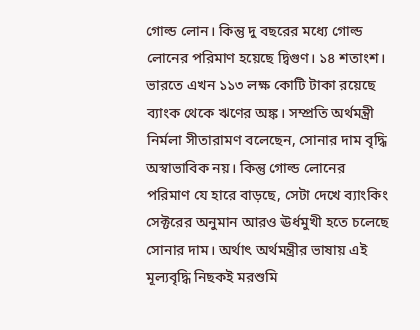গোল্ড লোন। কিন্তু দু বছরের মধ্যে গোল্ড লোনের পরিমাণ হয়েছে দ্বিগুণ। ১৪ শতাংশ। ভারতে এখন ১১৩ লক্ষ কোটি টাকা রয়েছে ব্যাংক থেকে ঋণের অঙ্ক। সম্প্রতি অর্থমন্ত্রী নির্মলা সীতারামণ বলেছেন, সোনার দাম বৃদ্ধি অস্বাভাবিক নয়। কিন্তু গোল্ড লোনের পরিমাণ যে হারে বাড়ছে, সেটা দেখে ব্যাংকিং সেক্টরের অনুমান আরও ঊর্ধমুখী হতে চলেছে সোনার দাম। অর্থাৎ অর্থমন্ত্রীর ভাষায় এই মূল্যবৃদ্ধি নিছকই মরশুমি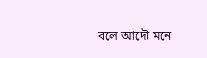বলে আদৌ মনে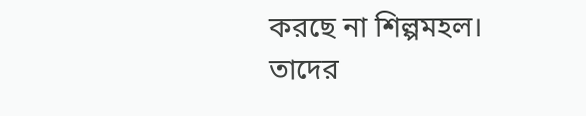করছে না শিল্পমহল। তাদের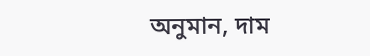অনুমান, দাম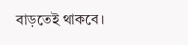বাড়তেই থাকবে।